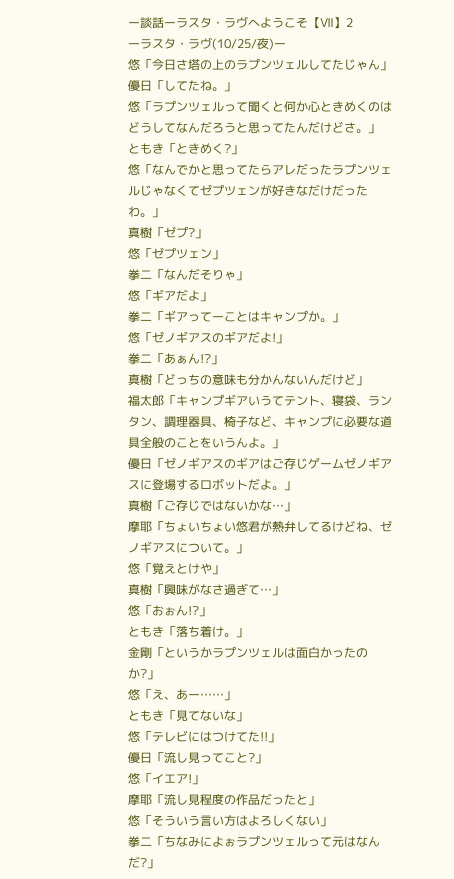ー談話ーラスタ・ラヴへようこそ【Ⅶ】2
ーラスタ・ラヴ(10/25/夜)ー
悠「今日さ塔の上のラプンツェルしてたじゃん」
優日「してたね。」
悠「ラプンツェルって聞くと何か心ときめくのはどうしてなんだろうと思ってたんだけどさ。」
ともき「ときめく?」
悠「なんでかと思ってたらアレだったラプンツェルじゃなくてゼプツェンが好きなだけだったわ。」
真樹「ゼプ?」
悠「ゼプツェン」
拳二「なんだそりゃ」
悠「ギアだよ」
拳二「ギアってーことはキャンプか。」
悠「ゼノギアスのギアだよ!」
拳二「あぁん!?」
真樹「どっちの意味も分かんないんだけど」
福太郎「キャンプギアいうてテント、寝袋、ランタン、調理器具、椅子など、キャンプに必要な道具全般のことをいうんよ。」
優日「ゼノギアスのギアはご存じゲームゼノギアスに登場するロボットだよ。」
真樹「ご存じではないかな…」
摩耶「ちょいちょい悠君が熱弁してるけどね、ゼノギアスについて。」
悠「覚えとけや」
真樹「興味がなさ過ぎて…」
悠「おぉん!?」
ともき「落ち着け。」
金剛「というかラプンツェルは面白かったのか?」
悠「え、あー……」
ともき「見てないな」
悠「テレビにはつけてた!!」
優日「流し見ってこと?」
悠「イエア!」
摩耶「流し見程度の作品だったと」
悠「そういう言い方はよろしくない」
拳二「ちなみによぉラプンツェルって元はなんだ?」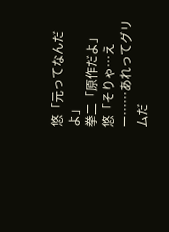悠「元ってなんだよ」
拳二「原作だよ」
悠「そりゃ…えー……あれってグリムだ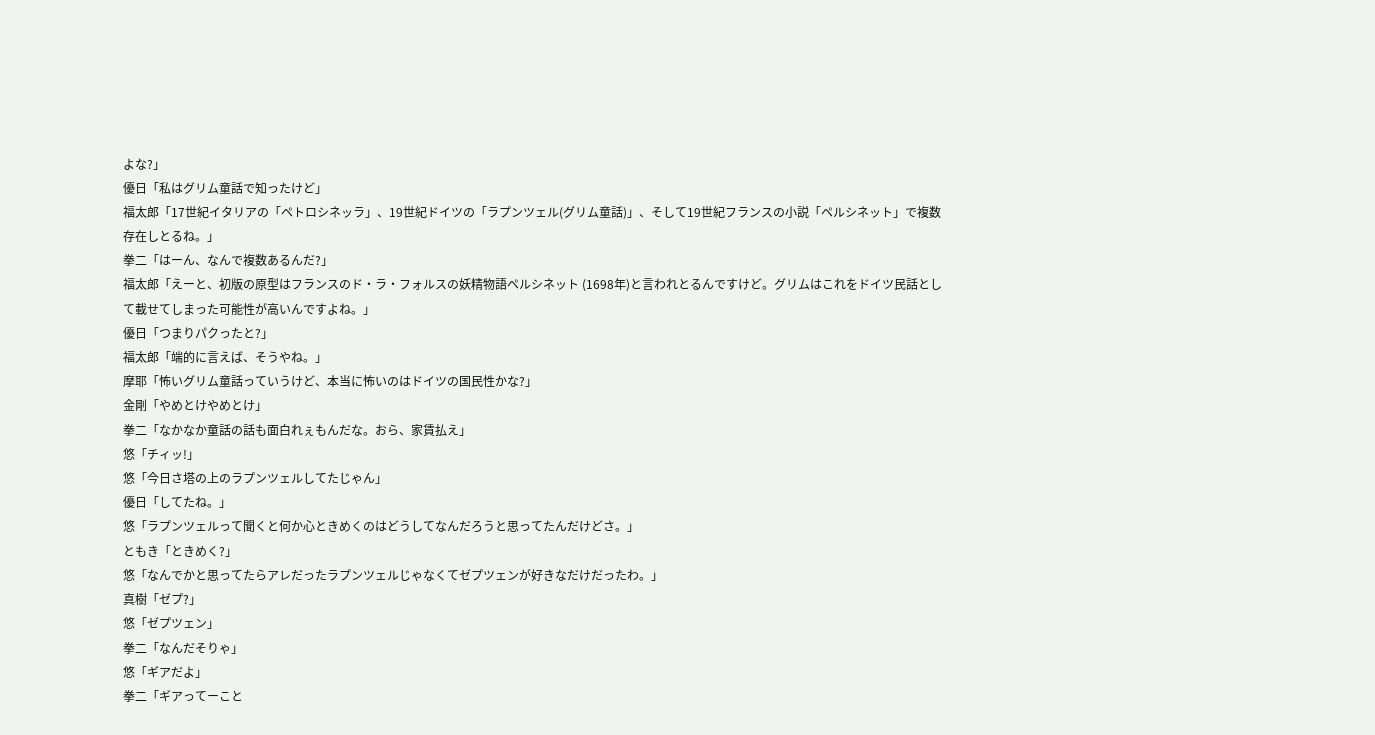よな?」
優日「私はグリム童話で知ったけど」
福太郎「17世紀イタリアの「ペトロシネッラ」、19世紀ドイツの「ラプンツェル(グリム童話)」、そして19世紀フランスの小説「ペルシネット」で複数存在しとるね。」
拳二「はーん、なんで複数あるんだ?」
福太郎「えーと、初版の原型はフランスのド・ラ・フォルスの妖精物語ペルシネット (1698年)と言われとるんですけど。グリムはこれをドイツ民話として載せてしまった可能性が高いんですよね。」
優日「つまりパクったと?」
福太郎「端的に言えば、そうやね。」
摩耶「怖いグリム童話っていうけど、本当に怖いのはドイツの国民性かな?」
金剛「やめとけやめとけ」
拳二「なかなか童話の話も面白れぇもんだな。おら、家賃払え」
悠「チィッ!」
悠「今日さ塔の上のラプンツェルしてたじゃん」
優日「してたね。」
悠「ラプンツェルって聞くと何か心ときめくのはどうしてなんだろうと思ってたんだけどさ。」
ともき「ときめく?」
悠「なんでかと思ってたらアレだったラプンツェルじゃなくてゼプツェンが好きなだけだったわ。」
真樹「ゼプ?」
悠「ゼプツェン」
拳二「なんだそりゃ」
悠「ギアだよ」
拳二「ギアってーこと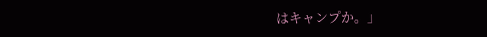はキャンプか。」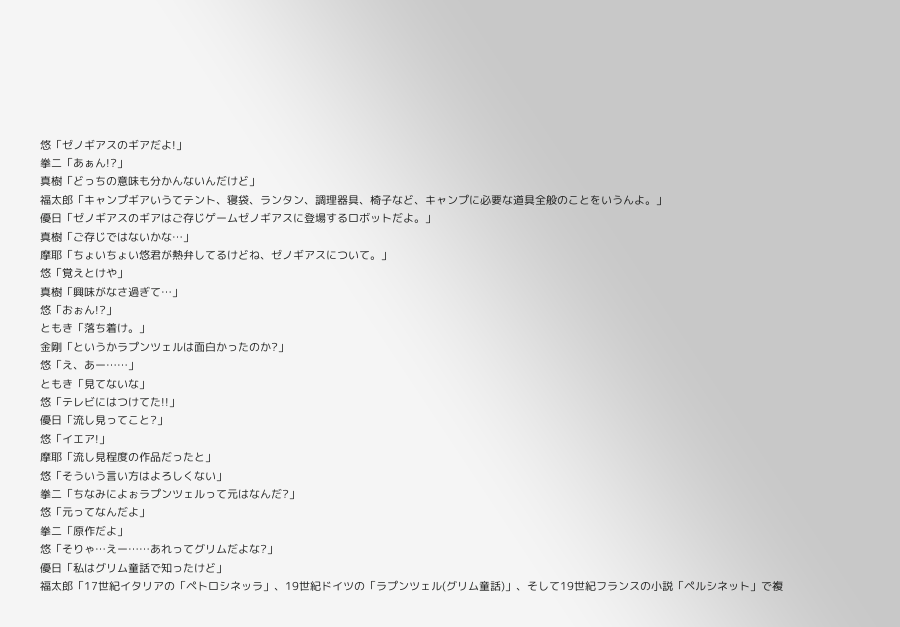悠「ゼノギアスのギアだよ!」
拳二「あぁん!?」
真樹「どっちの意味も分かんないんだけど」
福太郎「キャンプギアいうてテント、寝袋、ランタン、調理器具、椅子など、キャンプに必要な道具全般のことをいうんよ。」
優日「ゼノギアスのギアはご存じゲームゼノギアスに登場するロボットだよ。」
真樹「ご存じではないかな…」
摩耶「ちょいちょい悠君が熱弁してるけどね、ゼノギアスについて。」
悠「覚えとけや」
真樹「興味がなさ過ぎて…」
悠「おぉん!?」
ともき「落ち着け。」
金剛「というかラプンツェルは面白かったのか?」
悠「え、あー……」
ともき「見てないな」
悠「テレビにはつけてた!!」
優日「流し見ってこと?」
悠「イエア!」
摩耶「流し見程度の作品だったと」
悠「そういう言い方はよろしくない」
拳二「ちなみによぉラプンツェルって元はなんだ?」
悠「元ってなんだよ」
拳二「原作だよ」
悠「そりゃ…えー……あれってグリムだよな?」
優日「私はグリム童話で知ったけど」
福太郎「17世紀イタリアの「ペトロシネッラ」、19世紀ドイツの「ラプンツェル(グリム童話)」、そして19世紀フランスの小説「ペルシネット」で複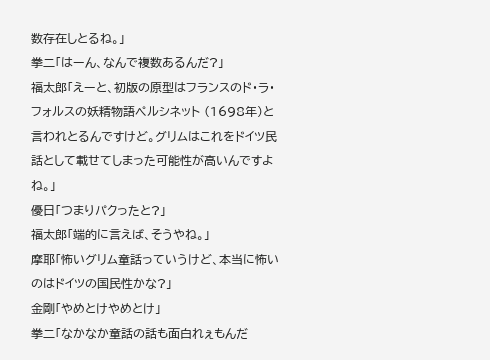数存在しとるね。」
拳二「はーん、なんで複数あるんだ?」
福太郎「えーと、初版の原型はフランスのド・ラ・フォルスの妖精物語ペルシネット (1698年)と言われとるんですけど。グリムはこれをドイツ民話として載せてしまった可能性が高いんですよね。」
優日「つまりパクったと?」
福太郎「端的に言えば、そうやね。」
摩耶「怖いグリム童話っていうけど、本当に怖いのはドイツの国民性かな?」
金剛「やめとけやめとけ」
拳二「なかなか童話の話も面白れぇもんだ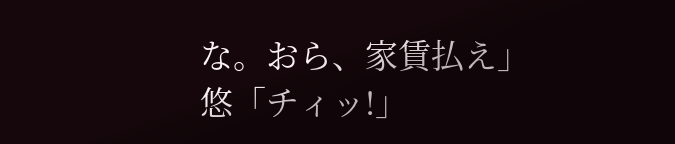な。おら、家賃払え」
悠「チィッ!」